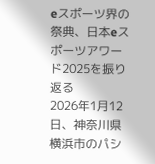eスポーツ界の祭典、日本eスポーツアワード2025を振り返る
2026年1月12日、神奈川県横浜市のパシ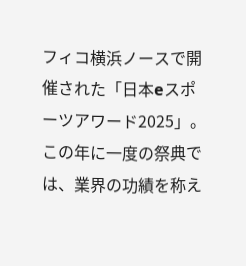フィコ横浜ノースで開催された「日本eスポーツアワード2025」。この年に一度の祭典では、業界の功績を称え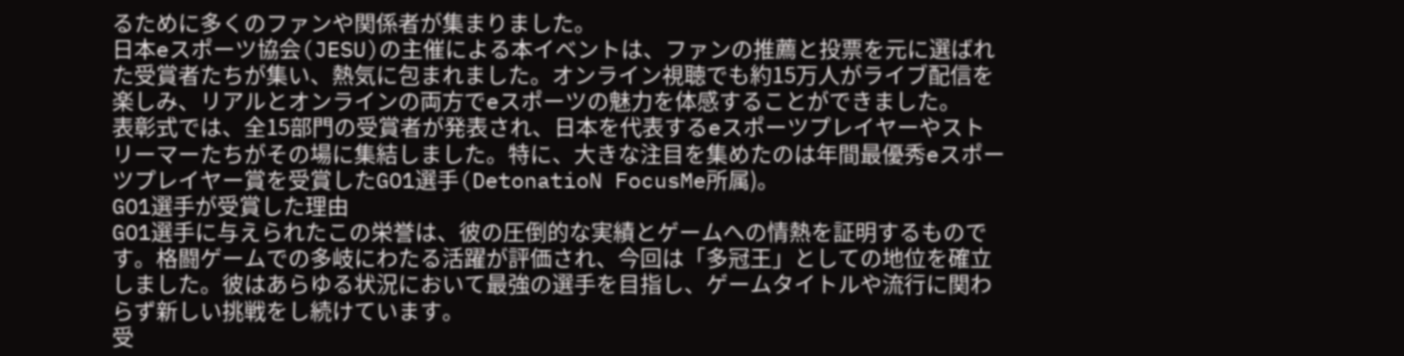るために多くのファンや関係者が集まりました。
日本eスポーツ協会(JESU)の主催による本イベントは、ファンの推薦と投票を元に選ばれた受賞者たちが集い、熱気に包まれました。オンライン視聴でも約15万人がライブ配信を楽しみ、リアルとオンラインの両方でeスポーツの魅力を体感することができました。
表彰式では、全15部門の受賞者が発表され、日本を代表するeスポーツプレイヤーやストリーマーたちがその場に集結しました。特に、大きな注目を集めたのは年間最優秀eスポーツプレイヤー賞を受賞したGO1選手(DetonatioN FocusMe所属)。
GO1選手が受賞した理由
GO1選手に与えられたこの栄誉は、彼の圧倒的な実績とゲームへの情熱を証明するものです。格闘ゲームでの多岐にわたる活躍が評価され、今回は「多冠王」としての地位を確立しました。彼はあらゆる状況において最強の選手を目指し、ゲームタイトルや流行に関わらず新しい挑戦をし続けています。
受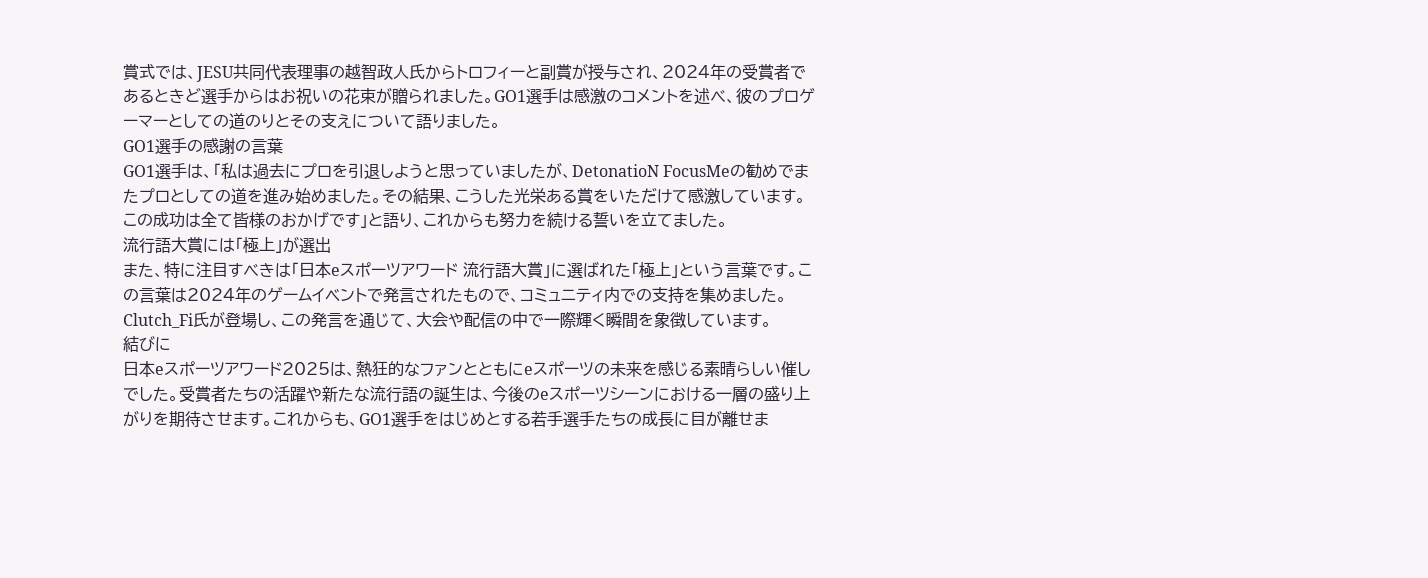賞式では、JESU共同代表理事の越智政人氏からトロフィーと副賞が授与され、2024年の受賞者であるときど選手からはお祝いの花束が贈られました。GO1選手は感激のコメントを述べ、彼のプロゲーマーとしての道のりとその支えについて語りました。
GO1選手の感謝の言葉
GO1選手は、「私は過去にプロを引退しようと思っていましたが、DetonatioN FocusMeの勧めでまたプロとしての道を進み始めました。その結果、こうした光栄ある賞をいただけて感激しています。この成功は全て皆様のおかげです」と語り、これからも努力を続ける誓いを立てました。
流行語大賞には「極上」が選出
また、特に注目すべきは「日本eスポーツアワード 流行語大賞」に選ばれた「極上」という言葉です。この言葉は2024年のゲームイベントで発言されたもので、コミュニティ内での支持を集めました。Clutch_Fi氏が登場し、この発言を通じて、大会や配信の中で一際輝く瞬間を象徴しています。
結びに
日本eスポーツアワード2025は、熱狂的なファンとともにeスポーツの未来を感じる素晴らしい催しでした。受賞者たちの活躍や新たな流行語の誕生は、今後のeスポーツシーンにおける一層の盛り上がりを期待させます。これからも、GO1選手をはじめとする若手選手たちの成長に目が離せま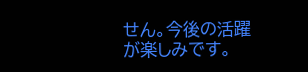せん。今後の活躍が楽しみです。